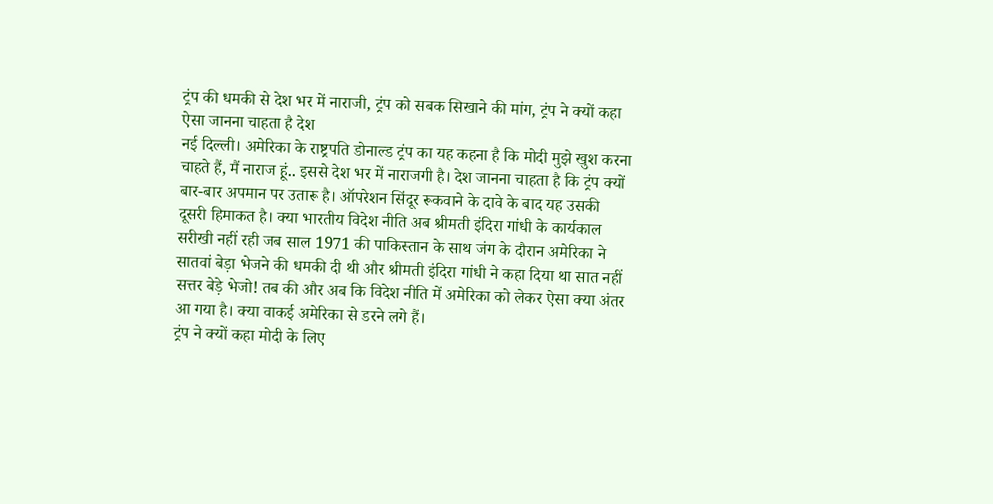ट्रंप की धमकी से देश भर में नाराजी, ट्रंप को सबक सिखाने की मांग, ट्रंप ने क्यों कहा ऐसा जानना चाहता है देश
नई दिल्ली। अमेरिका के राष्ट्रपति डोनाल्ड ट्रंप का यह कहना है कि मोदी मुझे खुश करना चाहते हैं, मैं नाराज हूं.. इससे देश भर में नाराजगी है। देश जानना चाहता है कि ट्रंप क्यों बार-बार अपमान पर उतारू है। ऑपरेशन सिंदूर रूकवाने के दावे के बाद यह उसकी दूसरी हिमाकत है। क्या भारतीय विदेश नीति अब श्रीमती इंदिरा गांधी के कार्यकाल सरीखी नहीं रही जब साल 1971 की पाकिस्तान के साथ जंग के दौरान अमेरिका ने सातवां बेड़ा भेजने की धमकी दी थी और श्रीमती इंदिरा गांधी ने कहा दिया था सात नहीं सत्तर बेड़े भेजो! तब की और अब कि विदेश नीति में अमेरिका को लेकर ऐसा क्या अंतर आ गया है। क्या वाकई अमेरिका से डरने लगे हैं।
ट्रंप ने क्यों कहा मोदी के लिए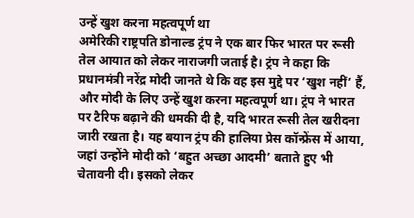उन्हें खुश करना महत्वपूर्ण था
अमेरिकी राष्ट्रपति डोनाल्ड ट्रंप ने एक बार फिर भारत पर रूसी तेल आयात को लेकर नाराजगी जताई है। ट्रंप ने कहा कि प्रधानमंत्री नरेंद्र मोदी जानते थे कि वह इस मुद्दे पर ‘खुश नहीं’ हैं, और मोदी के लिए उन्हें खुश करना महत्वपूर्ण था। ट्रंप ने भारत पर टैरिफ बढ़ाने की धमकी दी है, यदि भारत रूसी तेल खरीदना जारी रखता है। यह बयान ट्रंप की हालिया प्रेस कॉन्फ्रेंस में आया, जहां उन्होंने मोदी को ‘बहुत अच्छा आदमी’ बताते हुए भी चेतावनी दी। इसको लेकर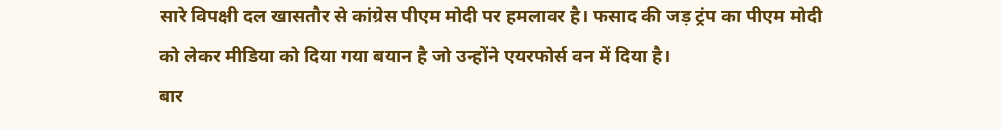सारे विपक्षी दल खासतौर से कांग्रेस पीएम मोदी पर हमलावर है। फसाद की जड़ ट्रंप का पीएम मोदी को लेकर मीडिया को दिया गया बयान है जो उन्होंने एयरफोर्स वन में दिया है।
बार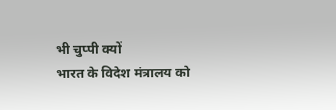भी चुप्पी क्यों
भारत के विदेश मंत्रालय को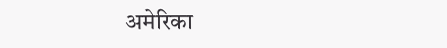अमेरिका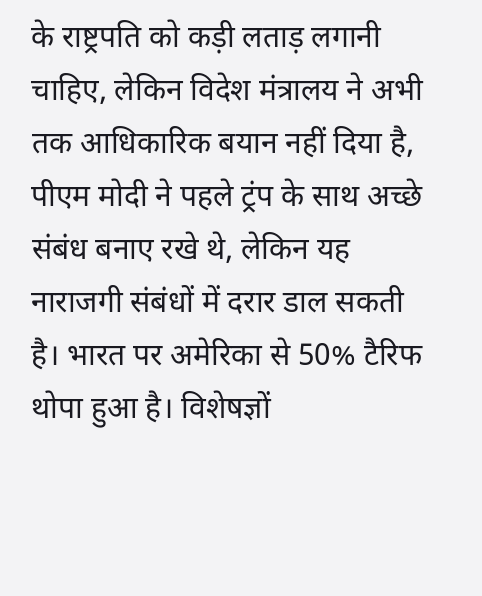के राष्ट्रपति को कड़ी लताड़ लगानी चाहिए, लेकिन विदेश मंत्रालय ने अभी तक आधिकारिक बयान नहीं दिया है, पीएम मोदी ने पहले ट्रंप के साथ अच्छे संबंध बनाए रखे थे, लेकिन यह नाराजगी संबंधों में दरार डाल सकती है। भारत पर अमेरिका से 50% टैरिफ थोपा हुआ है। विशेषज्ञों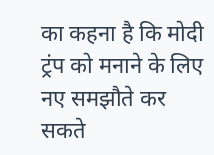का कहना है कि मोदी ट्रंप को मनाने के लिए नए समझौते कर सकते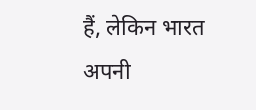हैं, लेकिन भारत अपनी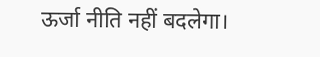ऊर्जा नीति नहीं बदलेगा।